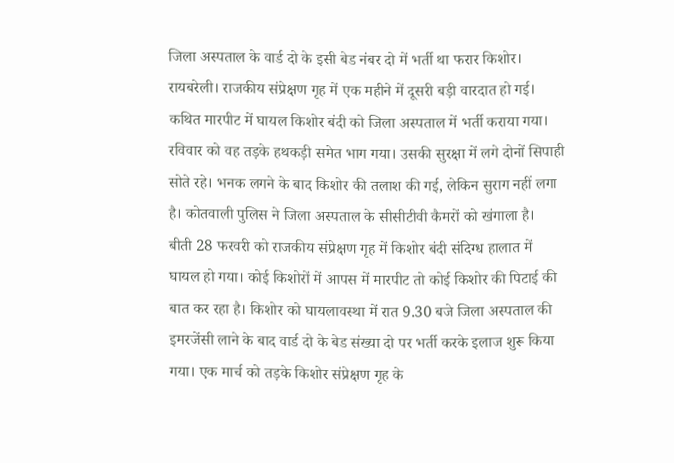जिला अस्पताल के वार्ड दो के इसी बेड नंबर दो में भर्ती था फरार किशोर।
रायबरेली। राजकीय संप्रेक्षण गृह में एक महीने में दूसरी बड़ी वारदात हो गई। कथित मारपीट में घायल किशोर बंदी को जिला अस्पताल में भर्ती कराया गया। रविवार को वह तड़के हथकड़ी समेत भाग गया। उसकी सुरक्षा में लगे दोनों सिपाही सोते रहे। भनक लगने के बाद किशोर की तलाश की गई, लेकिन सुराग नहीं लगा है। कोतवाली पुलिस ने जिला अस्पताल के सीसीटीवी कैमरों को खंगाला है।
बीती 28 फरवरी को राजकीय संप्रेक्षण गृह में किशोर बंदी संदिग्ध हालात में घायल हो गया। कोई किशोरों में आपस में मारपीट तो कोई किशोर की पिटाई की बात कर रहा है। किशोर को घायलावस्था में रात 9.30 बजे जिला अस्पताल की इमरजेंसी लाने के बाद वार्ड दो के बेड संख्या दो पर भर्ती करके इलाज शुरू किया गया। एक मार्च को तड़के किशोर संप्रेक्षण गृह के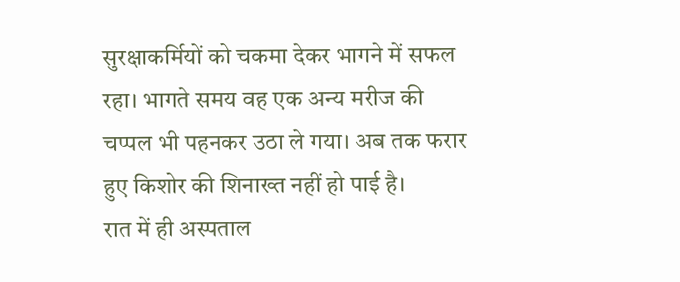सुरक्षाकर्मियों को चकमा देकर भागने में सफल रहा। भागते समय वह एक अन्य मरीज की चप्पल भी पहनकर उठा ले गया। अब तक फरार हुए किशोर की शिनाख्त नहीं हो पाई है।
रात में ही अस्पताल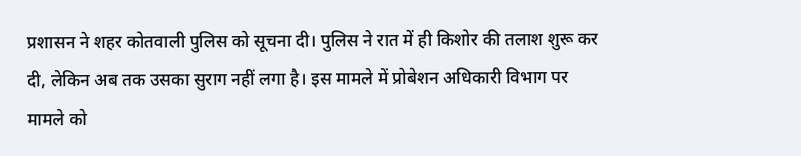प्रशासन ने शहर कोतवाली पुलिस को सूचना दी। पुलिस ने रात में ही किशोर की तलाश शुरू कर दी, लेकिन अब तक उसका सुराग नहीं लगा है। इस मामले में प्रोबेशन अधिकारी विभाग पर मामले को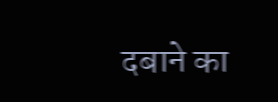दबाने का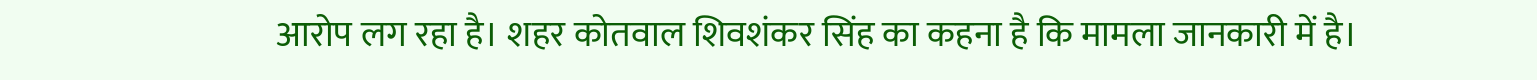आरोप लग रहा है। शहर कोतवाल शिवशंकर सिंह का कहना है कि मामला जानकारी में है।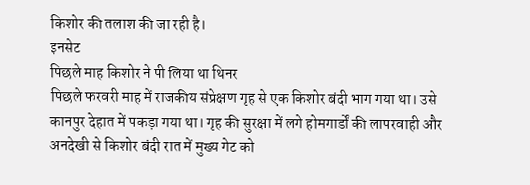किशोर की तलाश की जा रही है।
इनसेट
पिछले माह किशोर ने पी लिया था थिनर
पिछले फरवरी माह में राजकीय संप्रेक्षण गृह से एक किशोर बंदी भाग गया था। उसे कानपुर देहात में पकड़ा गया था। गृह की सुरक्षा में लगे होमगार्डों की लापरवाही और अनदेखी से किशोर बंदी रात में मुख्य गेट को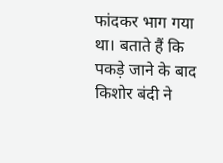फांदकर भाग गया था। बताते हैं कि पकड़े जाने के बाद किशोर बंदी ने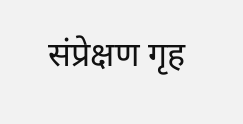संप्रेक्षण गृह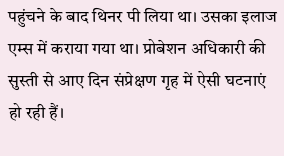पहुंचने के बाद थिनर पी लिया था। उसका इलाज एम्स में कराया गया था। प्रोबेशन अधिकारी की सुस्ती से आए दिन संप्रेक्षण गृह में ऐसी घटनाएं हो रही हैं।